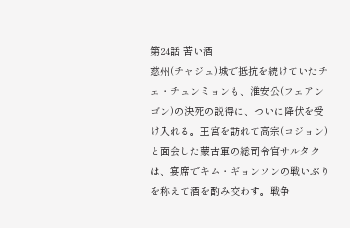第24話 苦い酒
慈州(チャジュ)城で抵抗を続けていたチェ・チュンミョンも、淮安公(フェアンゴン)の決死の説得に、ついに降伏を受け入れる。王宮を訪れて高宗(コジョン)と面会した蒙古軍の総司令官サルタクは、宴席でキム・ギョンソンの戦いぶりを称えて酒を酌み交わす。戦争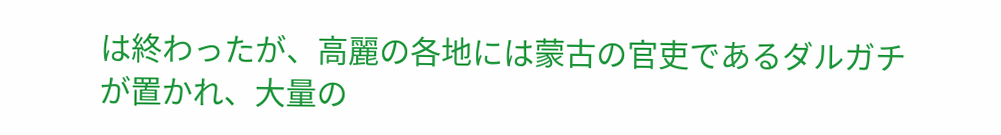は終わったが、高麗の各地には蒙古の官吏であるダルガチが置かれ、大量の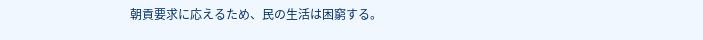朝貢要求に応えるため、民の生活は困窮する。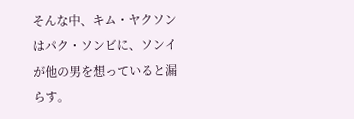そんな中、キム・ヤクソンはパク・ソンビに、ソンイが他の男を想っていると漏らす。